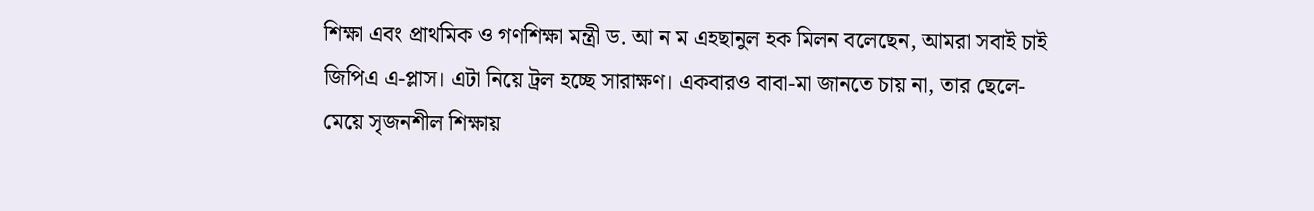শিক্ষা এবং প্রাথমিক ও গণশিক্ষা মন্ত্রী ড. আ ন ম এহছানুল হক মিলন বলেছেন, আমরা সবাই চাই জিপিএ এ-প্লাস। এটা নিয়ে ট্রল হচ্ছে সারাক্ষণ। একবারও বাবা-মা জানতে চায় না, তার ছেলে-মেয়ে সৃজনশীল শিক্ষায়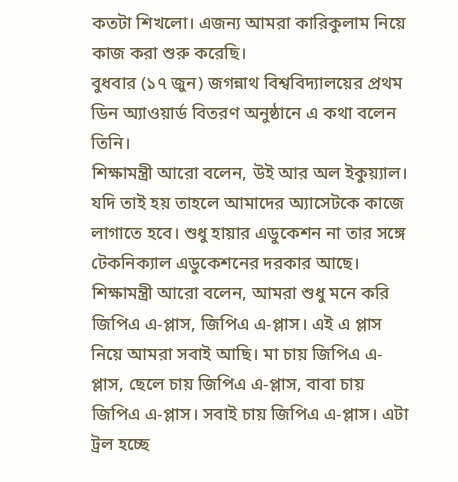কতটা শিখলো। এজন্য আমরা কারিকুলাম নিয়ে কাজ করা শুরু করেছি।
বুধবার (১৭ জুন) জগন্নাথ বিশ্ববিদ্যালয়ের প্রথম ডিন অ্যাওয়ার্ড বিতরণ অনুষ্ঠানে এ কথা বলেন তিনি।
শিক্ষামন্ত্রী আরো বলেন, উই আর অল ইকুয়্যাল। যদি তাই হয় তাহলে আমাদের অ্যাসেটকে কাজে লাগাতে হবে। শুধু হায়ার এডুকেশন না তার সঙ্গে টেকনিক্যাল এডুকেশনের দরকার আছে।
শিক্ষামন্ত্রী আরো বলেন, আমরা শুধু মনে করি জিপিএ এ-প্লাস, জিপিএ এ-প্লাস। এই এ প্লাস নিয়ে আমরা সবাই আছি। মা চায় জিপিএ এ-প্লাস, ছেলে চায় জিপিএ এ-প্লাস, বাবা চায় জিপিএ এ-প্লাস। সবাই চায় জিপিএ এ-প্লাস। এটা ট্রল হচ্ছে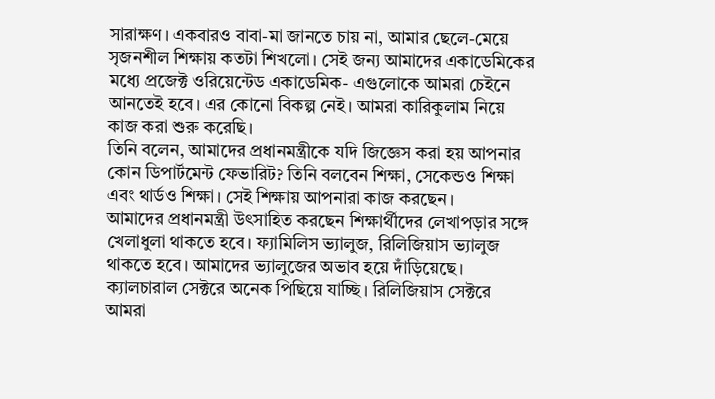সারাক্ষণ। একবারও বাবা-মা জানতে চায় না, আমার ছেলে-মেয়ে সৃজনশীল শিক্ষায় কতটা শিখলো। সেই জন্য আমাদের একাডেমিকের মধ্যে প্রজেক্ট ওরিয়েন্টেড একাডেমিক- এগুলোকে আমরা চেইনে আনতেই হবে। এর কোনো বিকল্প নেই। আমরা কারিকুলাম নিয়ে কাজ করা শুরু করেছি।
তিনি বলেন, আমাদের প্রধানমন্ত্রীকে যদি জিজ্ঞেস করা হয় আপনার কোন ডিপার্টমেন্ট ফেভারিট? তিনি বলবেন শিক্ষা, সেকেন্ডও শিক্ষা এবং থার্ডও শিক্ষা। সেই শিক্ষায় আপনারা কাজ করছেন।
আমাদের প্রধানমন্ত্রী উৎসাহিত করছেন শিক্ষার্থীদের লেখাপড়ার সঙ্গে খেলাধুলা থাকতে হবে। ফ্যামিলিস ভ্যালুজ, রিলিজিয়াস ভ্যালুজ থাকতে হবে। আমাদের ভ্যালুজের অভাব হয়ে দাঁড়িয়েছে। ক্যালচারাল সেক্টরে অনেক পিছিয়ে যাচ্ছি। রিলিজিয়াস সেক্টরে আমরা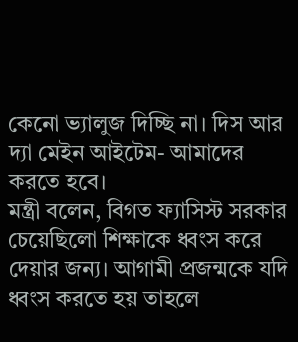কেনো ভ্যালুজ দিচ্ছি না। দিস আর দ্যা মেইন আইটেম- আমাদের করতে হবে।
মন্ত্রী বলেন, বিগত ফ্যাসিস্ট সরকার চেয়েছিলো শিক্ষাকে ধ্বংস করে দেয়ার জন্য। আগামী প্রজন্মকে যদি ধ্বংস করতে হয় তাহলে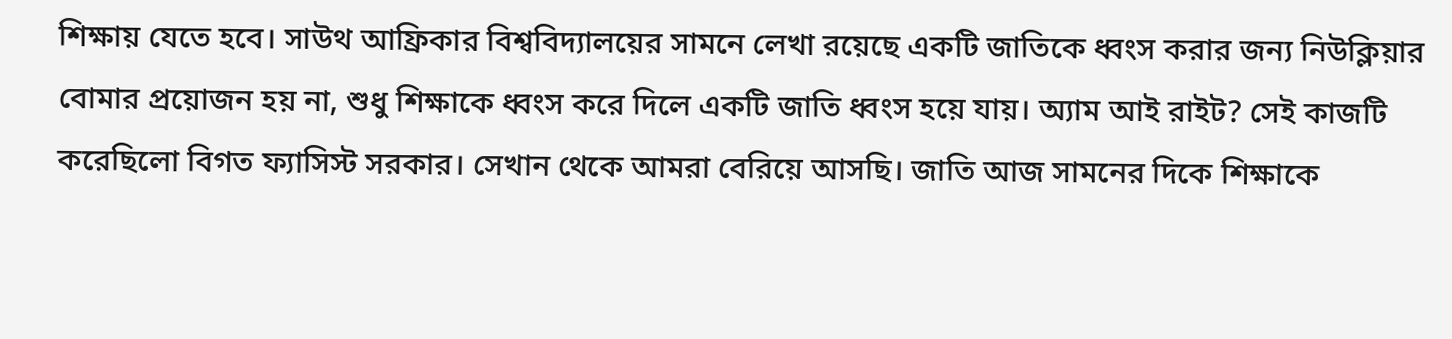শিক্ষায় যেতে হবে। সাউথ আফ্রিকার বিশ্ববিদ্যালয়ের সামনে লেখা রয়েছে একটি জাতিকে ধ্বংস করার জন্য নিউক্লিয়ার বোমার প্রয়োজন হয় না, শুধু শিক্ষাকে ধ্বংস করে দিলে একটি জাতি ধ্বংস হয়ে যায়। অ্যাম আই রাইট? সেই কাজটি করেছিলো বিগত ফ্যাসিস্ট সরকার। সেখান থেকে আমরা বেরিয়ে আসছি। জাতি আজ সামনের দিকে শিক্ষাকে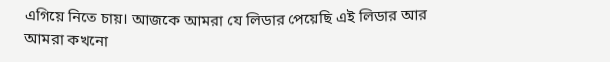এগিয়ে নিতে চায়। আজকে আমরা যে লিডার পেয়েছি এই লিডার আর আমরা কখনো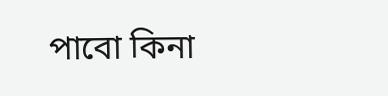পাবো কিনা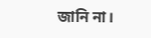জানি না।